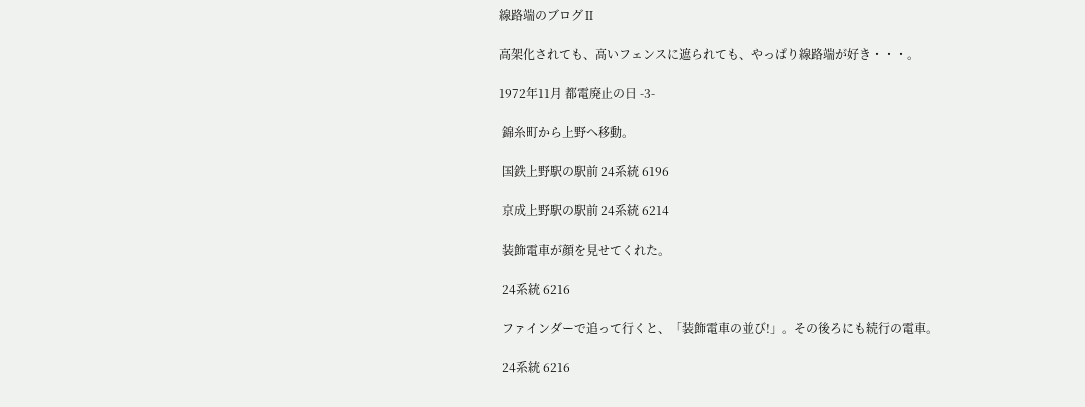線路端のブログⅡ

高架化されても、高いフェンスに遮られても、やっぱり線路端が好き・・・。

1972年11月 都電廃止の日 -3-

 錦糸町から上野へ移動。

 国鉄上野駅の駅前 24系統 6196

 京成上野駅の駅前 24系統 6214

 装飾電車が顔を見せてくれた。

 24系統 6216

 ファインダーで追って行くと、「装飾電車の並び!」。その後ろにも続行の電車。

 24系統 6216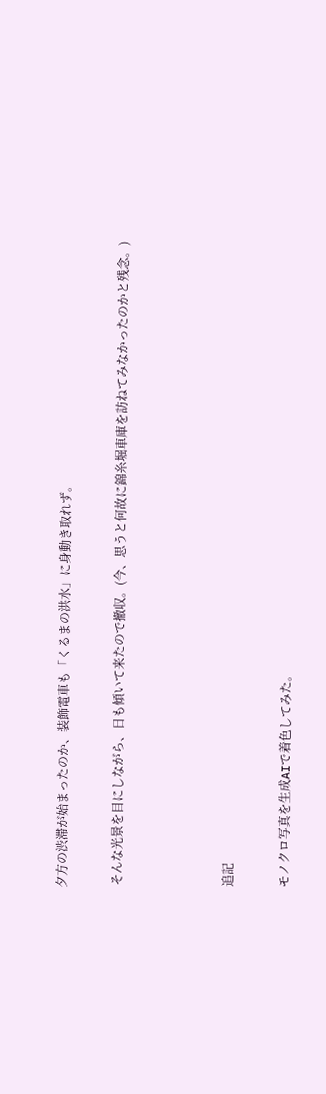夕方の渋滞が始まったのか、装飾電車も「くるまの洪水」に身動き取れず。

 そんな光景を目にしながら、日も傾いて来たので撤収。(今、思うと何故に錦糸堀車庫を訪ねてみなかったのかと残念。)



 追記

 モノクロ写真を生成AIで着色してみた。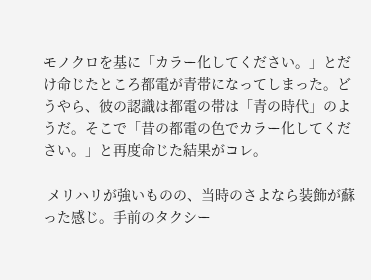モノクロを基に「カラー化してください。」とだけ命じたところ都電が青帯になってしまった。どうやら、彼の認識は都電の帯は「青の時代」のようだ。そこで「昔の都電の色でカラー化してください。」と再度命じた結果がコレ。

 メリハリが強いものの、当時のさよなら装飾が蘇った感じ。手前のタクシー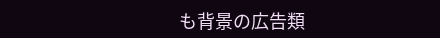も背景の広告類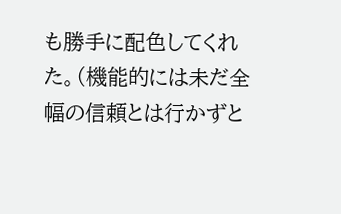も勝手に配色してくれた。(機能的には未だ全幅の信頼とは行かずと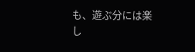も、遊ぶ分には楽し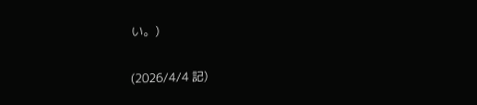い。)

(2026/4/4 記)